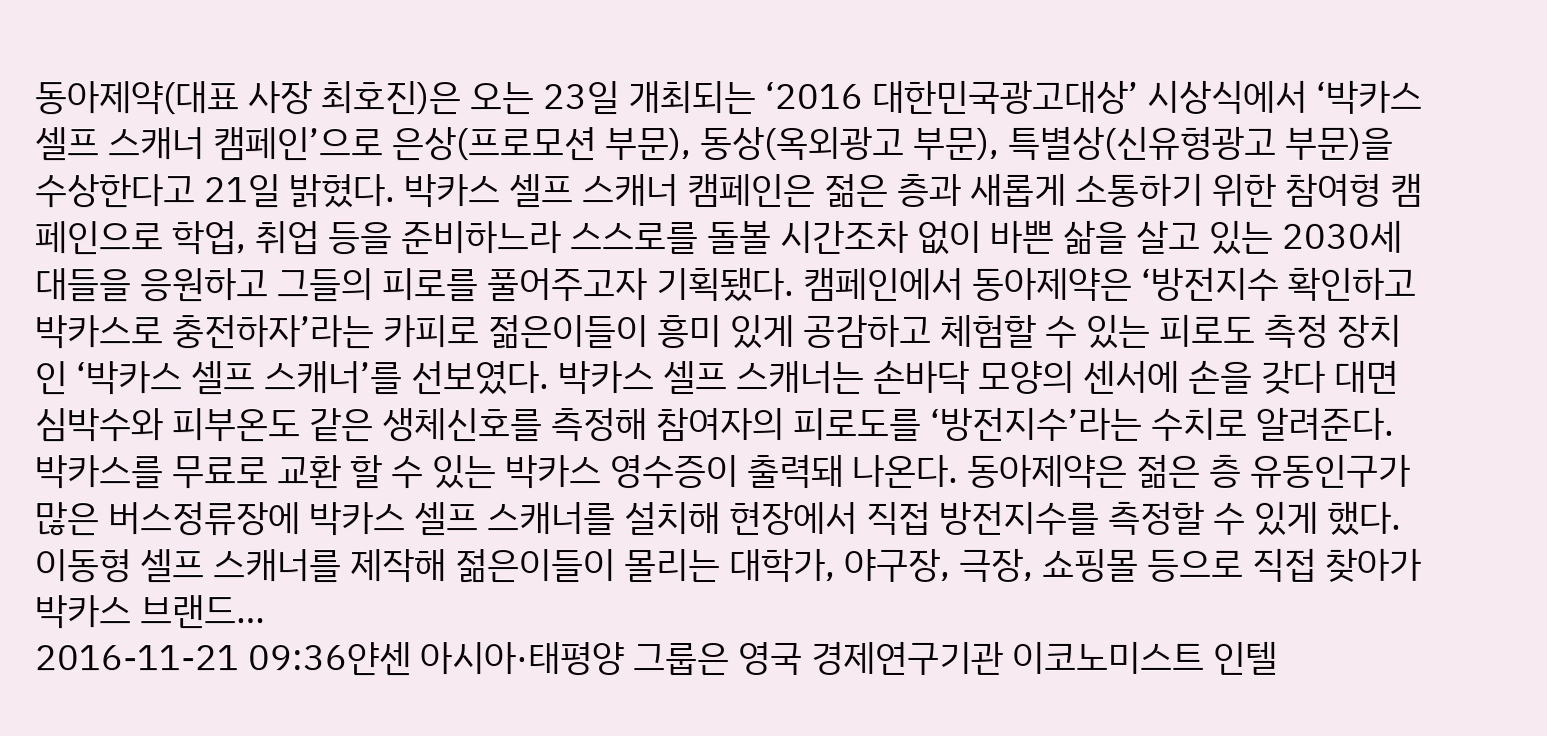동아제약(대표 사장 최호진)은 오는 23일 개최되는 ‘2016 대한민국광고대상’ 시상식에서 ‘박카스 셀프 스캐너 캠페인’으로 은상(프로모션 부문), 동상(옥외광고 부문), 특별상(신유형광고 부문)을 수상한다고 21일 밝혔다. 박카스 셀프 스캐너 캠페인은 젊은 층과 새롭게 소통하기 위한 참여형 캠페인으로 학업, 취업 등을 준비하느라 스스로를 돌볼 시간조차 없이 바쁜 삶을 살고 있는 2030세대들을 응원하고 그들의 피로를 풀어주고자 기획됐다. 캠페인에서 동아제약은 ‘방전지수 확인하고 박카스로 충전하자’라는 카피로 젊은이들이 흥미 있게 공감하고 체험할 수 있는 피로도 측정 장치인 ‘박카스 셀프 스캐너’를 선보였다. 박카스 셀프 스캐너는 손바닥 모양의 센서에 손을 갖다 대면 심박수와 피부온도 같은 생체신호를 측정해 참여자의 피로도를 ‘방전지수’라는 수치로 알려준다. 박카스를 무료로 교환 할 수 있는 박카스 영수증이 출력돼 나온다. 동아제약은 젊은 층 유동인구가 많은 버스정류장에 박카스 셀프 스캐너를 설치해 현장에서 직접 방전지수를 측정할 수 있게 했다. 이동형 셀프 스캐너를 제작해 젊은이들이 몰리는 대학가, 야구장, 극장, 쇼핑몰 등으로 직접 찾아가 박카스 브랜드…
2016-11-21 09:36얀센 아시아·태평양 그룹은 영국 경제연구기관 이코노미스트 인텔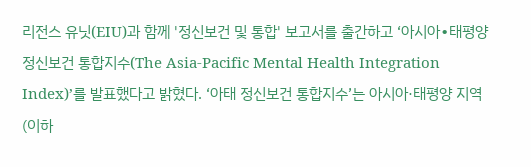리전스 유닛(EIU)과 함께 '정신보건 및 통합' 보고서를 출간하고 ‘아시아∙태평양 정신보건 통합지수(The Asia-Pacific Mental Health Integration Index)’를 발표했다고 밝혔다. ‘아태 정신보건 통합지수’는 아시아·태평양 지역(이하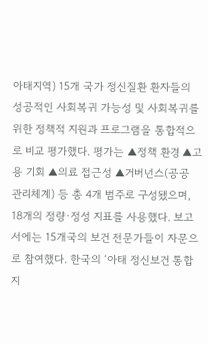아태지역) 15개 국가 정신질환 환자들의 성공적인 사회복귀 가능성 및 사회복귀를 위한 정책적 지원과 프로그램을 통합적으로 비교 평가했다. 평가는 ▲정책 환경 ▲고용 기회 ▲의료 접근성 ▲거버넌스(공공 관리체계) 등 총 4개 범주로 구성됐으며, 18개의 정량·정성 지표를 사용했다. 보고서에는 15개국의 보건 전문가들이 자문으로 참여했다. 한국의 ‘아태 정신보건 통합지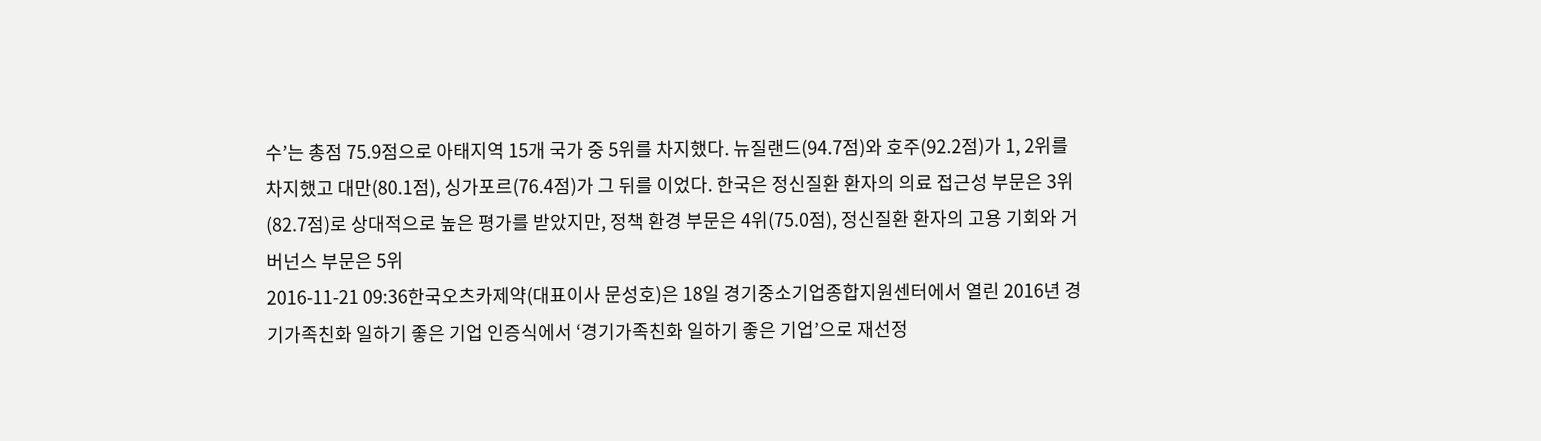수’는 총점 75.9점으로 아태지역 15개 국가 중 5위를 차지했다. 뉴질랜드(94.7점)와 호주(92.2점)가 1, 2위를 차지했고 대만(80.1점), 싱가포르(76.4점)가 그 뒤를 이었다. 한국은 정신질환 환자의 의료 접근성 부문은 3위(82.7점)로 상대적으로 높은 평가를 받았지만, 정책 환경 부문은 4위(75.0점), 정신질환 환자의 고용 기회와 거버넌스 부문은 5위
2016-11-21 09:36한국오츠카제약(대표이사 문성호)은 18일 경기중소기업종합지원센터에서 열린 2016년 경기가족친화 일하기 좋은 기업 인증식에서 ‘경기가족친화 일하기 좋은 기업’으로 재선정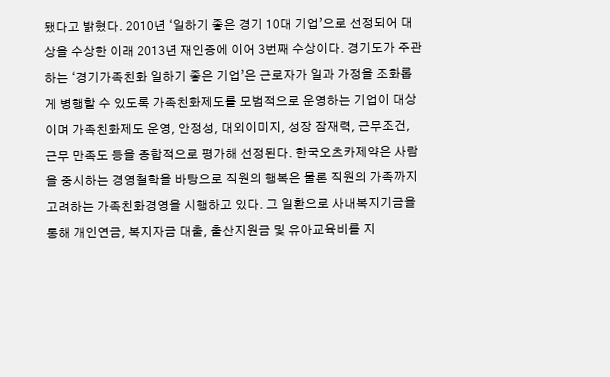됐다고 밝혔다. 2010년 ‘일하기 좋은 경기 10대 기업’으로 선정되어 대상을 수상한 이래 2013년 재인증에 이어 3번째 수상이다. 경기도가 주관하는 ‘경기가족친화 일하기 좋은 기업’은 근로자가 일과 가정을 조화롭게 병행할 수 있도록 가족친화제도를 모범적으로 운영하는 기업이 대상이며 가족친화제도 운영, 안정성, 대외이미지, 성장 잠재력, 근무조건, 근무 만족도 등을 종합적으로 평가해 선정된다. 한국오츠카제약은 사람을 중시하는 경영철학을 바탕으로 직원의 행복은 물론 직원의 가족까지 고려하는 가족친화경영을 시행하고 있다. 그 일환으로 사내복지기금을 통해 개인연금, 복지자금 대출, 출산지원금 및 유아교육비를 지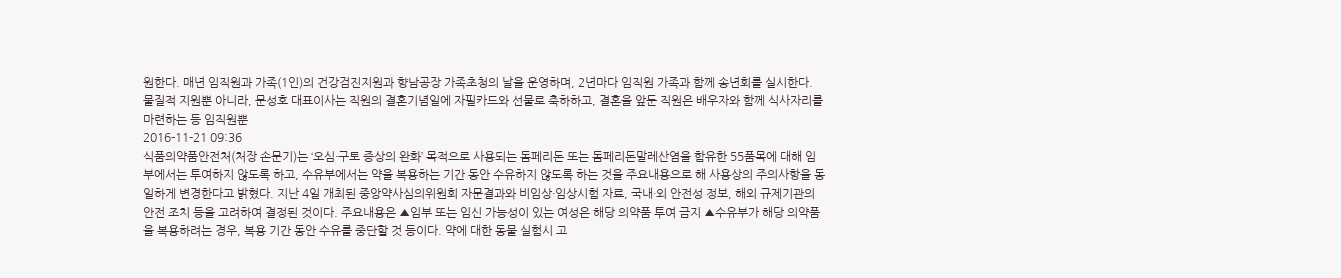원한다. 매년 임직원과 가족(1인)의 건강검진지원과 향남공장 가족초청의 날을 운영하며, 2년마다 임직원 가족과 함께 송년회를 실시한다. 물질적 지원뿐 아니라, 문성호 대표이사는 직원의 결혼기념일에 자필카드와 선물로 축하하고, 결혼을 앞둔 직원은 배우자와 함께 식사자리를 마련하는 등 임직원뿐
2016-11-21 09:36
식품의약품안전처(처장 손문기)는 ‘오심·구토 증상의 완화’ 목적으로 사용되는 돔페리돈 또는 돔페리돈말레산염을 함유한 55품목에 대해 임부에서는 투여하지 않도록 하고, 수유부에서는 약을 복용하는 기간 동안 수유하지 않도록 하는 것을 주요내용으로 해 사용상의 주의사항을 동일하게 변경한다고 밝혔다. 지난 4일 개최된 중앙약사심의위원회 자문결과와 비임상·임상시험 자료, 국내·외 안전성 정보, 해외 규제기관의 안전 조치 등을 고려하여 결정된 것이다. 주요내용은 ▲임부 또는 임신 가능성이 있는 여성은 해당 의약품 투여 금지 ▲수유부가 해당 의약품을 복용하려는 경우, 복용 기간 동안 수유를 중단할 것 등이다. 약에 대한 동물 실험시 고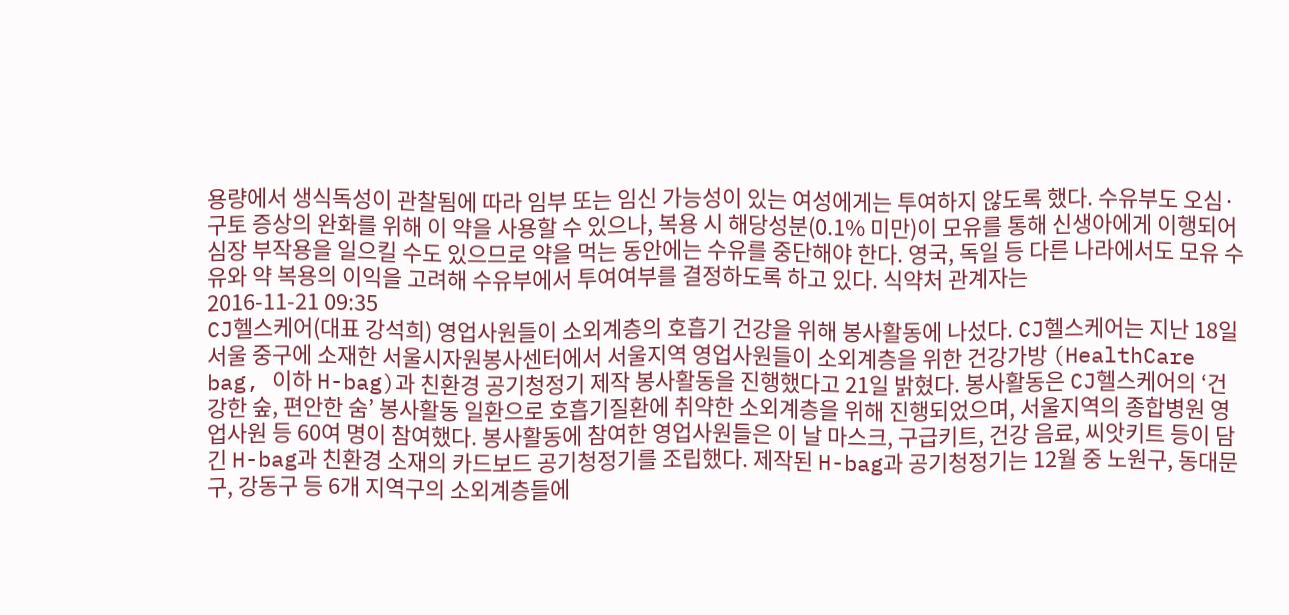용량에서 생식독성이 관찰됨에 따라 임부 또는 임신 가능성이 있는 여성에게는 투여하지 않도록 했다. 수유부도 오심·구토 증상의 완화를 위해 이 약을 사용할 수 있으나, 복용 시 해당성분(0.1% 미만)이 모유를 통해 신생아에게 이행되어 심장 부작용을 일으킬 수도 있으므로 약을 먹는 동안에는 수유를 중단해야 한다. 영국, 독일 등 다른 나라에서도 모유 수유와 약 복용의 이익을 고려해 수유부에서 투여여부를 결정하도록 하고 있다. 식약처 관계자는
2016-11-21 09:35
CJ헬스케어(대표 강석희) 영업사원들이 소외계층의 호흡기 건강을 위해 봉사활동에 나섰다. CJ헬스케어는 지난 18일 서울 중구에 소재한 서울시자원봉사센터에서 서울지역 영업사원들이 소외계층을 위한 건강가방 (HealthCare bag, 이하 H-bag)과 친환경 공기청정기 제작 봉사활동을 진행했다고 21일 밝혔다. 봉사활동은 CJ헬스케어의 ‘건강한 숲, 편안한 숨’ 봉사활동 일환으로 호흡기질환에 취약한 소외계층을 위해 진행되었으며, 서울지역의 종합병원 영업사원 등 60여 명이 참여했다. 봉사활동에 참여한 영업사원들은 이 날 마스크, 구급키트, 건강 음료, 씨앗키트 등이 담긴 H-bag과 친환경 소재의 카드보드 공기청정기를 조립했다. 제작된 H-bag과 공기청정기는 12월 중 노원구, 동대문구, 강동구 등 6개 지역구의 소외계층들에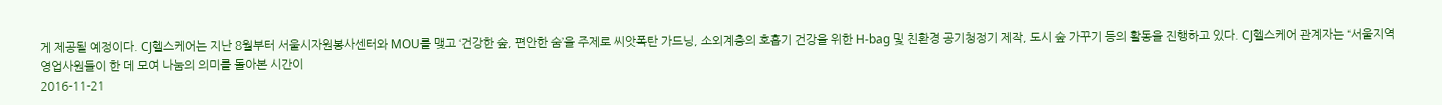게 제공될 예정이다. CJ헬스케어는 지난 8월부터 서울시자원봉사센터와 MOU를 맺고 ‘건강한 숲, 편안한 숨’을 주제로 씨앗폭탄 가드닝, 소외계층의 호흡기 건강을 위한 H-bag 및 친환경 공기청정기 제작, 도시 숲 가꾸기 등의 활동을 진행하고 있다. CJ헬스케어 관계자는 “서울지역 영업사원들이 한 데 모여 나눔의 의미를 돌아본 시간이
2016-11-21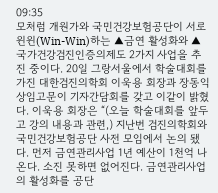09:35
모처럼 개원가와 국민건강보험공단이 서로 윈윈(Win-Win)하는 ▲금연 활성화와 ▲국가건강검진인증의제도 2가지 사업을 추진 중이다. 20일 그랑서울에서 학술대회를 가진 대한검진의학회 이욱용 회장과 장동익 상임고문이 기자간담회를 갖고 이같이 밝혔다. 이욱용 회장은 “(오늘 학술대회를 앞두고 강의 내용과 관련,) 지난번 검진의학회와 국민건강보험공단 사전 모임에서 논의 됐다. 먼저 금연관리사업 1년 예산이 1천억 나온다. 소진 못하면 없어진다. 금연관리사업의 활성화를 공단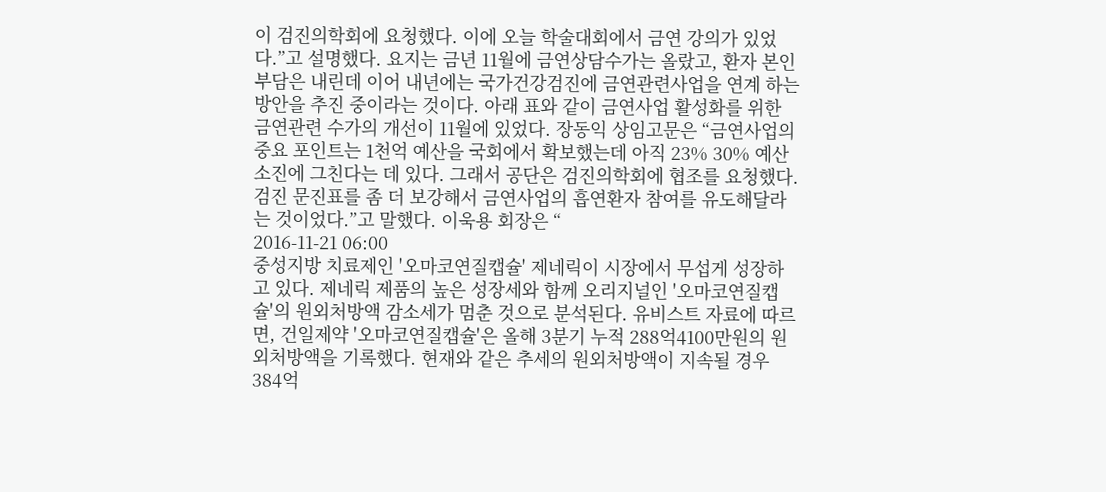이 검진의학회에 요청했다. 이에 오늘 학술대회에서 금연 강의가 있었다.”고 설명했다. 요지는 금년 11월에 금연상담수가는 올랐고, 환자 본인부담은 내린데 이어 내년에는 국가건강검진에 금연관련사업을 연계 하는 방안을 추진 중이라는 것이다. 아래 표와 같이 금연사업 활성화를 위한 금연관련 수가의 개선이 11월에 있었다. 장동익 상임고문은 “금연사업의 중요 포인트는 1천억 예산을 국회에서 확보했는데 아직 23% 30% 예산 소진에 그친다는 데 있다. 그래서 공단은 검진의학회에 협조를 요청했다. 검진 문진표를 좀 더 보강해서 금연사업의 흡연환자 참여를 유도해달라는 것이었다.”고 말했다. 이욱용 회장은 “
2016-11-21 06:00
중성지방 치료제인 '오마코연질캡슐' 제네릭이 시장에서 무섭게 성장하고 있다. 제네릭 제품의 높은 성장세와 함께 오리지널인 '오마코연질캡슐'의 원외처방액 감소세가 멈춘 것으로 분석된다. 유비스트 자료에 따르면, 건일제약 '오마코연질캡슐'은 올해 3분기 누적 288억4100만원의 원외처방액을 기록했다. 현재와 같은 추세의 원외처방액이 지속될 경우 384억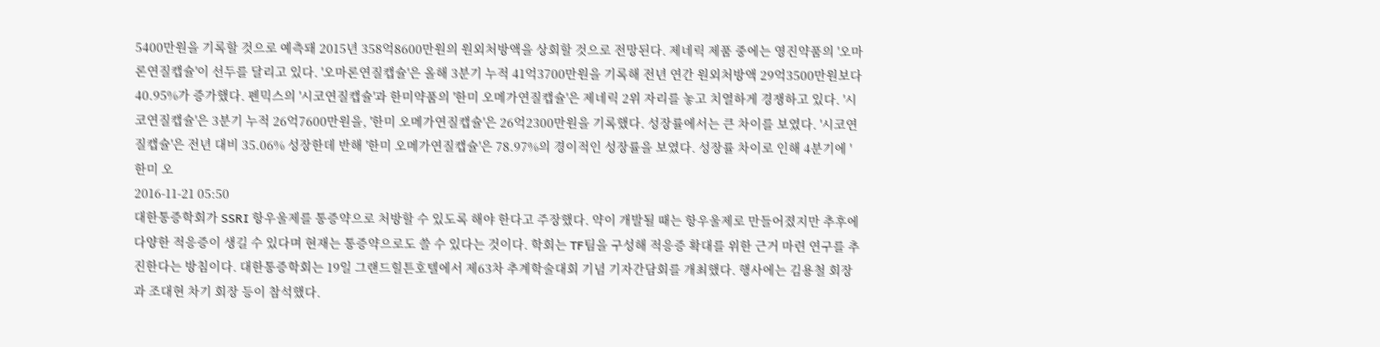5400만원을 기록할 것으로 예측돼 2015년 358억8600만원의 원외처방액을 상회할 것으로 전망된다. 제네릭 제품 중에는 영진약품의 '오마론연질캡슐'이 선두를 달리고 있다. '오마론연질캡슐'은 올해 3분기 누적 41억3700만원을 기록해 전년 연간 원외처방액 29억3500만원보다 40.95%가 증가했다. 펜믹스의 '시코연질캡슐'과 한미약품의 '한미 오메가연질캡슐'은 제네릭 2위 자리를 놓고 치열하게 경쟁하고 있다. '시코연질캡슐'은 3분기 누적 26억7600만원을, '한미 오메가연질캡슐'은 26억2300만원을 기록했다. 성장률에서는 큰 차이를 보였다. '시코연질캡슐'은 전년 대비 35.06% 성장한데 반해 '한미 오메가연질캡슐'은 78.97%의 경이적인 성장률을 보였다. 성장률 차이로 인해 4분기에 '한미 오
2016-11-21 05:50
대한통증학회가 SSRI 항우울제를 통증약으로 처방할 수 있도록 해야 한다고 주장했다. 약이 개발될 때는 항우울제로 만들어졌지만 추후에 다양한 적응증이 생길 수 있다며 현재는 통증약으로도 쓸 수 있다는 것이다. 학회는 TF팀을 구성해 적응증 확대를 위한 근거 마련 연구를 추진한다는 방침이다. 대한통증학회는 19일 그랜드힐튼호텔에서 제63차 추계학술대회 기념 기자간담회를 개최했다. 행사에는 김용철 회장과 조대현 차기 회장 등이 참석했다.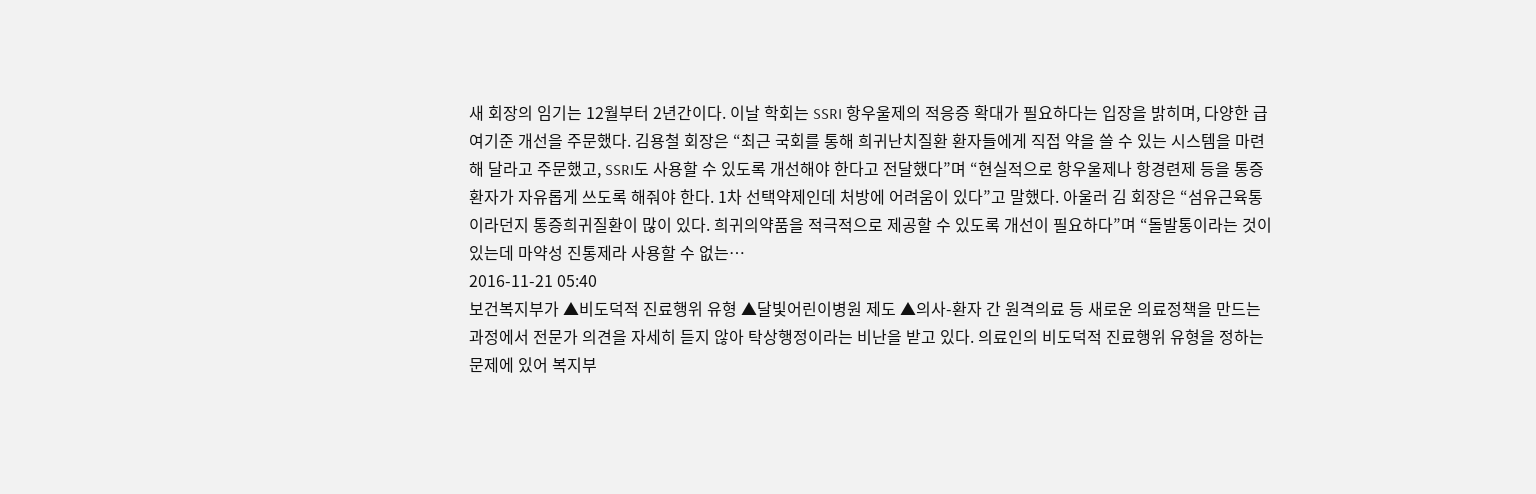새 회장의 임기는 12월부터 2년간이다. 이날 학회는 SSRI 항우울제의 적응증 확대가 필요하다는 입장을 밝히며, 다양한 급여기준 개선을 주문했다. 김용철 회장은 “최근 국회를 통해 희귀난치질환 환자들에게 직접 약을 쓸 수 있는 시스템을 마련해 달라고 주문했고, SSRI도 사용할 수 있도록 개선해야 한다고 전달했다”며 “현실적으로 항우울제나 항경련제 등을 통증환자가 자유롭게 쓰도록 해줘야 한다. 1차 선택약제인데 처방에 어려움이 있다”고 말했다. 아울러 김 회장은 “섬유근육통이라던지 통증희귀질환이 많이 있다. 희귀의약품을 적극적으로 제공할 수 있도록 개선이 필요하다”며 “돌발통이라는 것이 있는데 마약성 진통제라 사용할 수 없는…
2016-11-21 05:40
보건복지부가 ▲비도덕적 진료행위 유형 ▲달빛어린이병원 제도 ▲의사-환자 간 원격의료 등 새로운 의료정책을 만드는 과정에서 전문가 의견을 자세히 듣지 않아 탁상행정이라는 비난을 받고 있다. 의료인의 비도덕적 진료행위 유형을 정하는 문제에 있어 복지부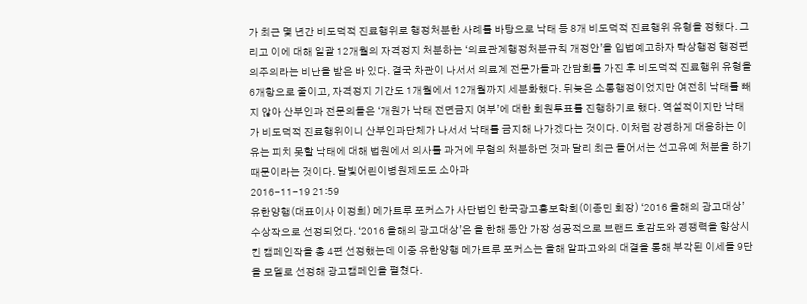가 최근 몇 년간 비도덕적 진료행위로 행정처분한 사례를 바탕으로 낙태 등 8개 비도덕적 진료행위 유형을 정했다. 그리고 이에 대해 일괄 12개월의 자격정지 처분하는 ‘의료관계행정처분규칙 개정안’을 입법예고하자 탁상행정 행정편의주의라는 비난을 받은 바 있다. 결국 차관이 나서서 의료계 전문가들과 간담회를 가진 후 비도덕적 진료행위 유형을 6개항으로 줄이고, 자격정지 기간도 1개월에서 12개월까지 세분화했다. 뒤늦은 소통행정이었지만 여전히 낙태를 빼지 않아 산부인과 전문의들은 ‘개원가 낙태 전면금지 여부’에 대한 회원투표를 진행하기로 했다. 역설적이지만 낙태가 비도덕적 진료행위이니 산부인과단체가 나서서 낙태를 금지해 나가겠다는 것이다. 이처럼 강경하게 대응하는 이유는 피치 못할 낙태에 대해 법원에서 의사를 과거에 무혐의 처분하던 것과 달리 최근 들어서는 선고유예 처분을 하기 때문이라는 것이다. 달빛어린이병원제도도 소아과
2016-11-19 21:59
유한양행(대표이사 이정희) 메가트루 포커스가 사단법인 한국광고홍보학회(이종민 회장) ‘2016 올해의 광고대상’ 수상작으로 선정되었다. ‘2016 올해의 광고대상’은 올 한해 동안 가장 성공적으로 브랜드 호감도와 경쟁력을 향상시킨 캠페인작을 총 4편 선정했는데 이중 유한양행 메가트루 포커스는 올해 알파고와의 대결을 통해 부각된 이세돌 9단을 모델로 선정해 광고캠페인을 펼쳤다.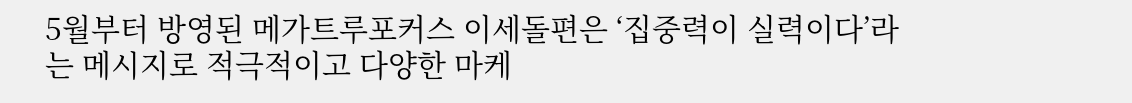5월부터 방영된 메가트루포커스 이세돌편은 ‘집중력이 실력이다’라는 메시지로 적극적이고 다양한 마케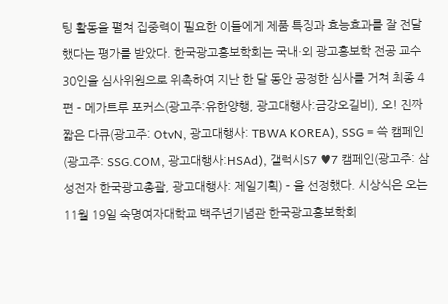팅 활동을 펼쳐 집중력이 필요한 이들에게 제품 특징과 효능효과를 잘 전달했다는 평가를 받았다. 한국광고홍보학회는 국내∙외 광고홍보학 전공 교수 30인을 심사위원으로 위촉하여 지난 한 달 동안 공정한 심사를 거쳐 최종 4편 – 메가트루 포커스(광고주:유한양행, 광고대행사:금강오길비), 오! 진짜 짧은 다큐(광고주: OtvN, 광고대행사: TBWA KOREA), SSG = 쓱 캠페인(광고주: SSG.COM, 광고대행사:HSAd), 갤럭시S7 ♥7 캠페인(광고주: 삼성전자 한국광고총괄, 광고대행사: 제일기획) – 을 선정했다. 시상식은 오는 11월 19일 숙명여자대학교 백주년기념관 한국광고홍보학회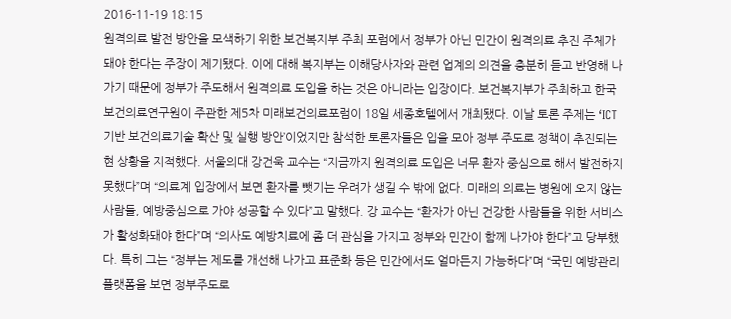2016-11-19 18:15
원격의료 발전 방안을 모색하기 위한 보건복지부 주최 포럼에서 정부가 아닌 민간이 원격의료 추진 주체가 돼야 한다는 주장이 제기됐다. 이에 대해 복지부는 이해당사자와 관련 업계의 의견을 충분히 듣고 반영해 나가기 때문에 정부가 주도해서 원격의료 도입을 하는 것은 아니라는 입장이다. 보건복지부가 주최하고 한국보건의료연구원이 주관한 제5차 미래보건의료포럼이 18일 세종호텔에서 개최됐다. 이날 토론 주제는 ‘ICT 기반 보건의료기술 확산 및 실행 방안’이었지만 참석한 토론자들은 입을 모아 정부 주도로 정책이 추진되는 현 상황을 지적했다. 서울의대 강건욱 교수는 “지금까지 원격의료 도입은 너무 환자 중심으로 해서 발전하지 못했다”며 “의료계 입장에서 보면 환자를 뺏기는 우려가 생길 수 밖에 없다. 미래의 의료는 병원에 오지 않는 사람들, 예방중심으로 가야 성공할 수 있다”고 말했다. 강 교수는 “환자가 아닌 건강한 사람들을 위한 서비스가 활성화돼야 한다”며 “의사도 예방치료에 좀 더 관심을 가지고 정부와 민간이 함께 나가야 한다”고 당부했다. 특히 그는 “정부는 제도를 개선해 나가고 표준화 등은 민간에서도 얼마든지 가능하다”며 “국민 예방관리 플랫폼을 보면 정부주도로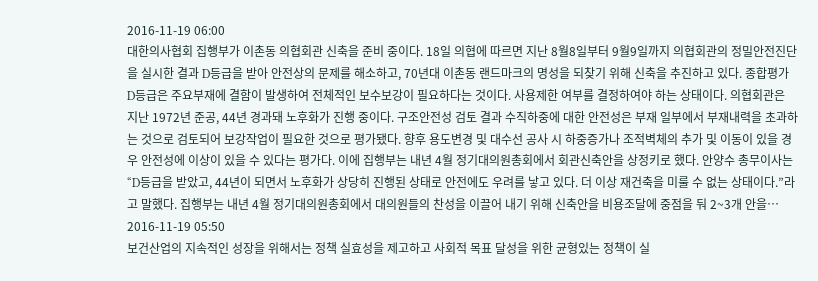2016-11-19 06:00
대한의사협회 집행부가 이촌동 의협회관 신축을 준비 중이다. 18일 의협에 따르면 지난 8월8일부터 9월9일까지 의협회관의 정밀안전진단을 실시한 결과 D등급을 받아 안전상의 문제를 해소하고, 70년대 이촌동 랜드마크의 명성을 되찾기 위해 신축을 추진하고 있다. 종합평가 D등급은 주요부재에 결함이 발생하여 전체적인 보수보강이 필요하다는 것이다. 사용제한 여부를 결정하여야 하는 상태이다. 의협회관은 지난 1972년 준공, 44년 경과돼 노후화가 진행 중이다. 구조안전성 검토 결과 수직하중에 대한 안전성은 부재 일부에서 부재내력을 초과하는 것으로 검토되어 보강작업이 필요한 것으로 평가됐다. 향후 용도변경 및 대수선 공사 시 하중증가나 조적벽체의 추가 및 이동이 있을 경우 안전성에 이상이 있을 수 있다는 평가다. 이에 집행부는 내년 4월 정기대의원총회에서 회관신축안을 상정키로 했다. 안양수 총무이사는 “D등급을 받았고, 44년이 되면서 노후화가 상당히 진행된 상태로 안전에도 우려를 낳고 있다. 더 이상 재건축을 미룰 수 없는 상태이다.”라고 말했다. 집행부는 내년 4월 정기대의원총회에서 대의원들의 찬성을 이끌어 내기 위해 신축안을 비용조달에 중점을 둬 2~3개 안을…
2016-11-19 05:50
보건산업의 지속적인 성장을 위해서는 정책 실효성을 제고하고 사회적 목표 달성을 위한 균형있는 정책이 실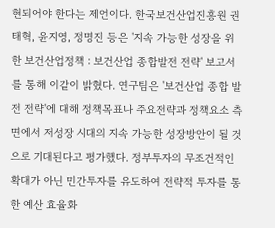현되어야 한다는 제언이다. 한국보건산업진흥원 권태혁, 윤지영, 정명진 등은 '지속 가능한 성장을 위한 보건산업정책 : 보건산업 종합발전 전략' 보고서를 통해 이같이 밝혔다. 연구팀은 '보건산업 종합 발전 전략'에 대해 정책목표나 주요전략과 정책요소 측면에서 저성장 시대의 지속 가능한 성장방안이 될 것으로 기대된다고 평가했다. 정부투자의 무조건적인 확대가 아닌 민간투자를 유도하여 전략적 투자를 통한 예산 효율화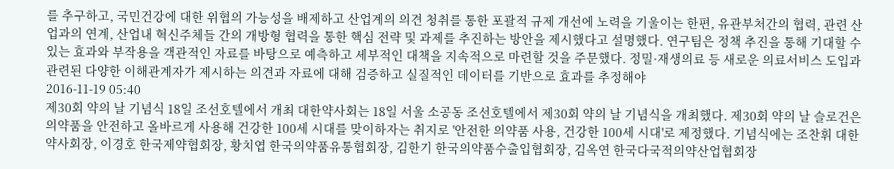를 추구하고, 국민건강에 대한 위협의 가능성을 배제하고 산업계의 의견 청취를 통한 포괄적 규제 개선에 노력을 기울이는 한편, 유관부처간의 협력, 관련 산업과의 연계, 산업내 혁신주체들 간의 개방형 협력을 통한 핵심 전략 및 과제를 추진하는 방안을 제시했다고 설명했다. 연구팀은 정책 추진을 통해 기대할 수 있는 효과와 부작용을 객관적인 자료를 바탕으로 예측하고 세부적인 대책을 지속적으로 마련할 것을 주문했다. 정밀·재생의료 등 새로운 의료서비스 도입과 관련된 다양한 이해관계자가 제시하는 의견과 자료에 대해 검증하고 실질적인 데이터를 기반으로 효과를 추정해야
2016-11-19 05:40
제30회 약의 날 기념식 18일 조선호텔에서 개최 대한약사회는 18일 서울 소공동 조선호텔에서 제30회 약의 날 기념식을 개최했다. 제30회 약의 날 슬로건은 의약품을 안전하고 올바르게 사용해 건강한 100세 시대를 맞이하자는 취지로 '안전한 의약품 사용, 건강한 100세 시대'로 제정했다. 기념식에는 조찬휘 대한약사회장, 이경호 한국제약협회장, 황치엽 한국의약품유통협회장, 김한기 한국의약품수출입협회장, 김옥연 한국다국적의약산업협회장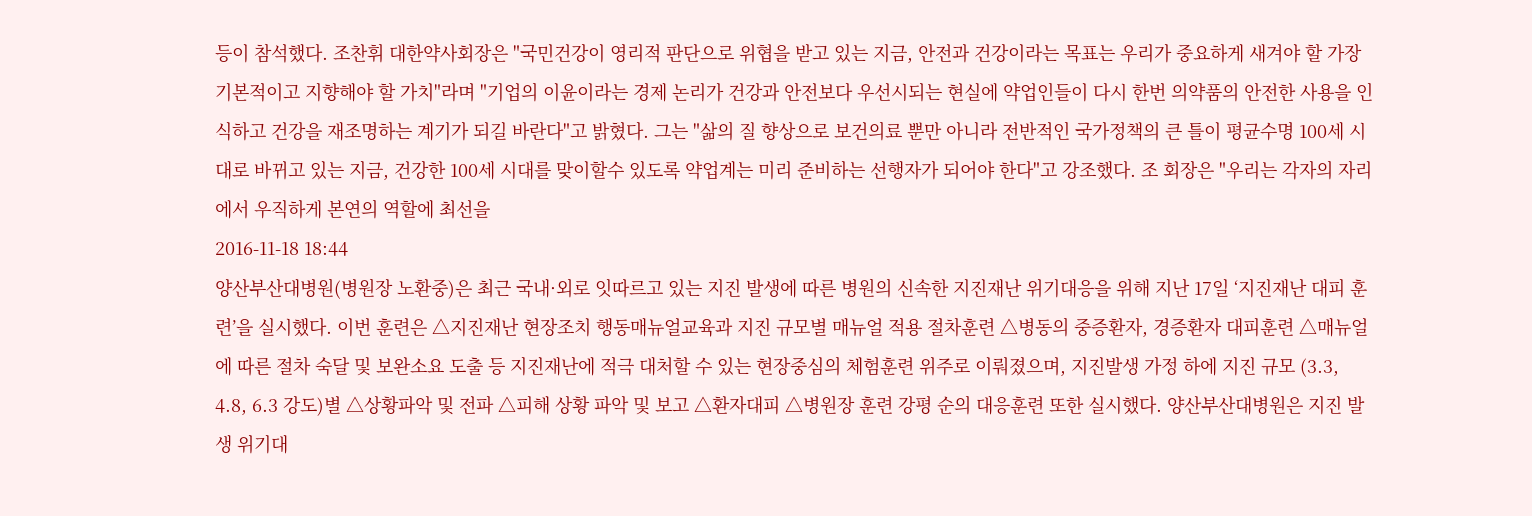등이 참석했다. 조찬휘 대한약사회장은 "국민건강이 영리적 판단으로 위협을 받고 있는 지금, 안전과 건강이라는 목표는 우리가 중요하게 새겨야 할 가장 기본적이고 지향해야 할 가치"라며 "기업의 이윤이라는 경제 논리가 건강과 안전보다 우선시되는 현실에 약업인들이 다시 한번 의약품의 안전한 사용을 인식하고 건강을 재조명하는 계기가 되길 바란다"고 밝혔다. 그는 "삶의 질 향상으로 보건의료 뿐만 아니라 전반적인 국가정책의 큰 틀이 평균수명 100세 시대로 바뀌고 있는 지금, 건강한 100세 시대를 맞이할수 있도록 약업계는 미리 준비하는 선행자가 되어야 한다"고 강조했다. 조 회장은 "우리는 각자의 자리에서 우직하게 본연의 역할에 최선을
2016-11-18 18:44
양산부산대병원(병원장 노환중)은 최근 국내·외로 잇따르고 있는 지진 발생에 따른 병원의 신속한 지진재난 위기대응을 위해 지난 17일 ‘지진재난 대피 훈련’을 실시했다. 이번 훈련은 △지진재난 현장조치 행동매뉴얼교육과 지진 규모별 매뉴얼 적용 절차훈련 △병동의 중증환자, 경증환자 대피훈련 △매뉴얼에 따른 절차 숙달 및 보완소요 도출 등 지진재난에 적극 대처할 수 있는 현장중심의 체험훈련 위주로 이뤄졌으며, 지진발생 가정 하에 지진 규모 (3.3, 4.8, 6.3 강도)별 △상황파악 및 전파 △피해 상황 파악 및 보고 △환자대피 △병원장 훈련 강평 순의 대응훈련 또한 실시했다. 양산부산대병원은 지진 발생 위기대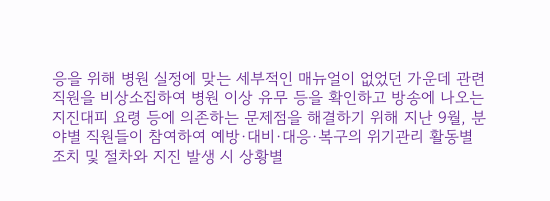응을 위해 병원 실정에 맞는 세부적인 매뉴얼이 없었던 가운데 관련 직원을 비상소집하여 병원 이상 유무 등을 확인하고 방송에 나오는 지진대피 요령 등에 의존하는 문제점을 해결하기 위해 지난 9월, 분야별 직원들이 참여하여 예방·대비·대응·복구의 위기관리 활동별 조치 및 절차와 지진 발생 시 상황별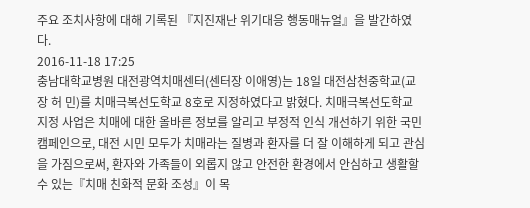주요 조치사항에 대해 기록된 『지진재난 위기대응 행동매뉴얼』을 발간하였다.
2016-11-18 17:25
충남대학교병원 대전광역치매센터(센터장 이애영)는 18일 대전삼천중학교(교장 허 민)를 치매극복선도학교 8호로 지정하였다고 밝혔다. 치매극복선도학교 지정 사업은 치매에 대한 올바른 정보를 알리고 부정적 인식 개선하기 위한 국민 캠페인으로, 대전 시민 모두가 치매라는 질병과 환자를 더 잘 이해하게 되고 관심을 가짐으로써, 환자와 가족들이 외롭지 않고 안전한 환경에서 안심하고 생활할 수 있는『치매 친화적 문화 조성』이 목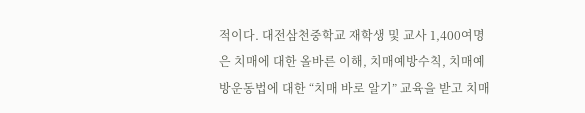적이다. 대전삼천중학교 재학생 및 교사 1,400여명은 치매에 대한 올바른 이해, 치매예방수칙, 치매예방운동법에 대한 “치매 바로 알기” 교육을 받고 치매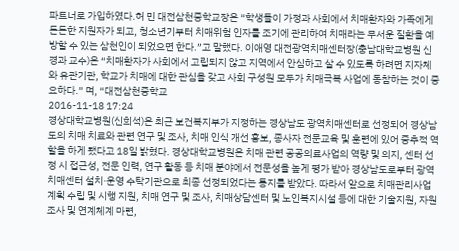파트너로 가입하였다.허 민 대전삼천중학교장은 “학생들이 가정과 사회에서 치매환자와 가족에게 든든한 지원자가 되고, 청소년기부터 치매위험 인자를 조기에 관리하여 치매라는 무서운 질환을 예방할 수 있는 삼천인이 되었으면 한다.”고 말했다. 이애영 대전광역치매센터장(충남대학교병원 신경과 교수)은 “치매환자가 사회에서 고립되지 않고 지역에서 안심하고 살 수 있도록 하려면 지자체와 유관기관, 학교가 치매에 대한 관심을 갖고 사회 구성원 모두가 치매극복 사업에 동참하는 것이 중요하다.” 며, “대전삼천중학교
2016-11-18 17:24
경상대학교병원(신희석)은 최근 보건복지부가 지정하는 경상남도 광역치매센터로 선정되어 경상남도의 치매 치료와 관련 연구 및 조사, 치매 인식 개선 홍보, 종사자 전문교육 및 훈련에 있어 중추적 역할을 하게 됐다고 18일 밝혔다. 경상대학교병원은 치매 관련 공공의료사업의 역량 및 의지, 센터 선정 시 접근성, 전문 인력, 연구 활동 등 치매 분야에서 전문성을 높게 평가 받아 경상남도로부터 광역치매센터 설치·운영 수탁기관으로 최종 선정되었다는 통지를 받았다. 따라서 앞으로 치매관리사업 계획 수립 및 시행 지원, 치매 연구 및 조사, 치매상담센터 및 노인복지시설 등에 대한 기술지원, 자원조사 및 연계체계 마련,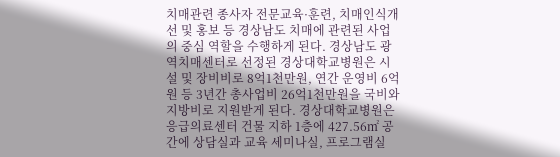치매관련 종사자 전문교육·훈련, 치매인식개선 및 홍보 등 경상남도 치매에 관련된 사업의 중심 역할을 수행하게 된다. 경상남도 광역치매센터로 선정된 경상대학교병원은 시설 및 장비비로 8억1천만원, 연간 운영비 6억원 등 3년간 총사업비 26억1천만원을 국비와 지방비로 지원받게 된다. 경상대학교병원은 응급의료센터 건물 지하 1층에 427.56㎡ 공간에 상담실과 교육 세미나실, 프로그램실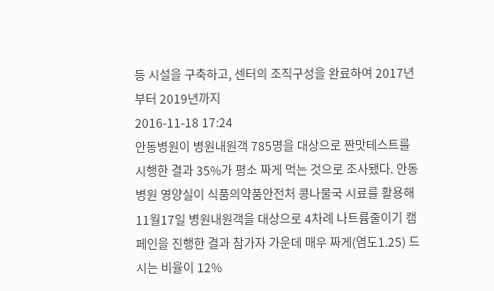등 시설을 구축하고, 센터의 조직구성을 완료하여 2017년부터 2019년까지
2016-11-18 17:24
안동병원이 병원내원객 785명을 대상으로 짠맛테스트를 시행한 결과 35%가 평소 짜게 먹는 것으로 조사됐다. 안동병원 영양실이 식품의약품안전처 콩나물국 시료를 활용해 11월17일 병원내원객을 대상으로 4차례 나트륨줄이기 캠페인을 진행한 결과 참가자 가운데 매우 짜게(염도1.25) 드시는 비율이 12%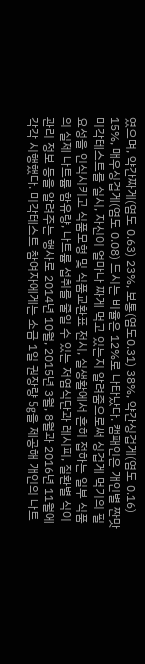였으며, 약간짜게(염도 0.63) 23%, 보통(염도0.31) 38%, 약간싱겁게(염도 0.16) 15%, 매우싱겁게(염도 0.08) 드시는 비율은 12%로 나타났다. 캠패인은 개인별 짠맛 미각테스트를 실시, 자신이 얼마나 짜게 먹고 있는지 알려줌으로써 싱겁게 먹기의 필요성을 인식시키고 식품모형 및 식품교환표 전시, 실생활에서 흔히 접하는 일부 식품의 실제 나트륨 함유량, 나트륨 섭취를 줄일 수 있는 저염식단과 레시피, 질환별 식이관리 정보 등을 알려주는 행사로 2014년 10월, 2015년 3월, 8월과 2016년 11월에 각각 시행했다. 미각테스트 참여자에게는 소금 1일 권장량 5g을 제공해 개인의 나트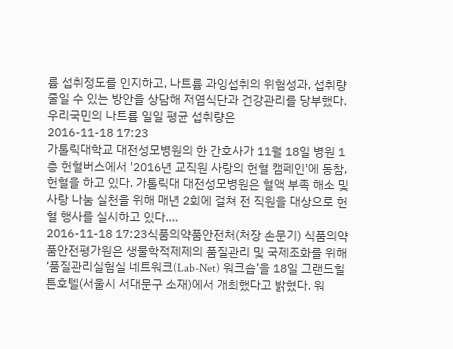륨 섭취정도를 인지하고, 나트륨 과잉섭취의 위험성과, 섭취량 줄일 수 있는 방안을 상담해 저염식단과 건강관리를 당부했다. 우리국민의 나트륨 일일 평균 섭취량은
2016-11-18 17:23
가톨릭대학교 대전성모병원의 한 간호사가 11월 18일 병원 1층 헌혈버스에서 '2016년 교직원 사랑의 헌혈 캠페인'에 동참, 헌혈을 하고 있다. 가톨릭대 대전성모병원은 혈액 부족 해소 및 사랑 나눔 실천을 위해 매년 2회에 걸쳐 전 직원을 대상으로 헌혈 행사를 실시하고 있다.…
2016-11-18 17:23식품의약품안전처(처장 손문기) 식품의약품안전평가원은 생물학적제제의 품질관리 및 국제조화를 위해 ‘품질관리실험실 네트워크(Lab-Net) 워크숍’을 18일 그랜드힐튼호텔(서울시 서대문구 소재)에서 개최했다고 밝혔다. 워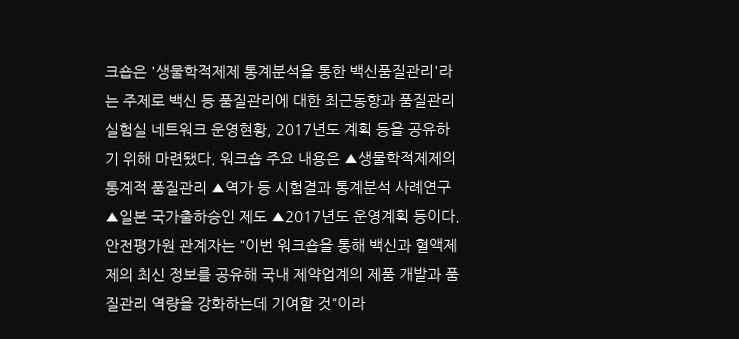크숍은 '생물학적제제 통계분석을 통한 백신품질관리'라는 주제로 백신 등 품질관리에 대한 최근동향과 품질관리실험실 네트워크 운영현황, 2017년도 계획 등을 공유하기 위해 마련됐다. 워크숍 주요 내용은 ▲생물학적제제의 통계적 품질관리 ▲역가 등 시험결과 통계분석 사례연구 ▲일본 국가출하승인 제도 ▲2017년도 운영계획 등이다. 안전평가원 관계자는 "이번 워크숍을 통해 백신과 혈액제제의 최신 정보를 공유해 국내 제약업계의 제품 개발과 품질관리 역량을 강화하는데 기여할 것"이라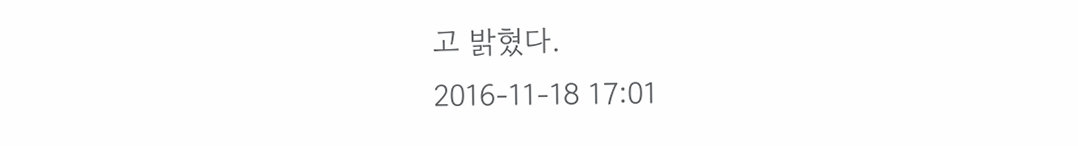고 밝혔다.
2016-11-18 17:01